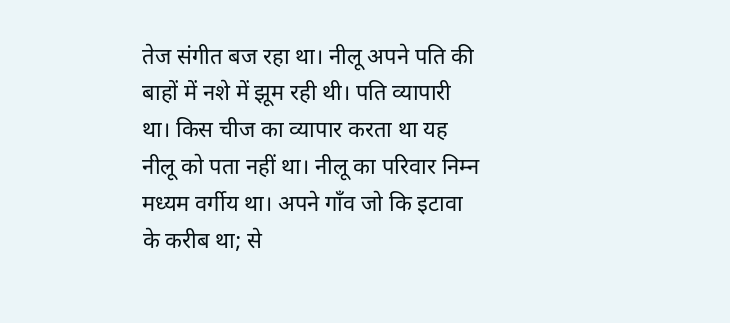तेज संगीत बज रहा था। नीलू अपने पति की बाहों में नशे में झूम रही थी। पति व्यापारी था। किस चीज का व्यापार करता था यह नीलू को पता नहीं था। नीलू का परिवार निम्न मध्यम वर्गीय था। अपने गाँव जो कि इटावा के करीब था; से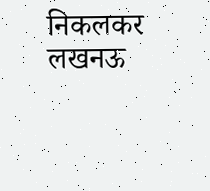निकलकर लखनऊ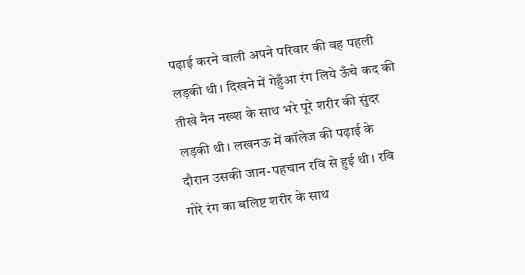पढ़ाई करने वाली अपने परिवार की वह पहली लड़की थी। दिखने में गेहुँआ रंग लिये ऊँचे कद की तीखे नैन नख्श के साथ भरे पूरे शरीर की सुंदर लड़की थी। लखनऊ में कॉलेज की पढ़ाई के दौरान उसकी जान-पहचान रवि से हुई थी। रवि गोरे रंग का बलिष्ट शरीर के साथ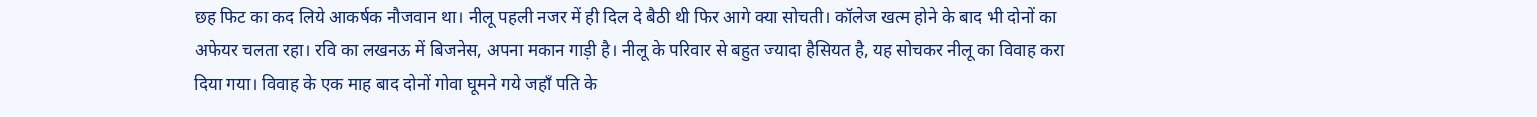छह फिट का कद लिये आकर्षक नौजवान था। नीलू पहली नजर में ही दिल दे बैठी थी फिर आगे क्या सोचती। कॉलेज खत्म होने के बाद भी दोनों का अफेयर चलता रहा। रवि का लखनऊ में बिजनेस, अपना मकान गाड़ी है। नीलू के परिवार से बहुत ज्यादा हैसियत है, यह सोचकर नीलू का विवाह करा दिया गया। विवाह के एक माह बाद दोनों गोवा घूमने गये जहाँ पति के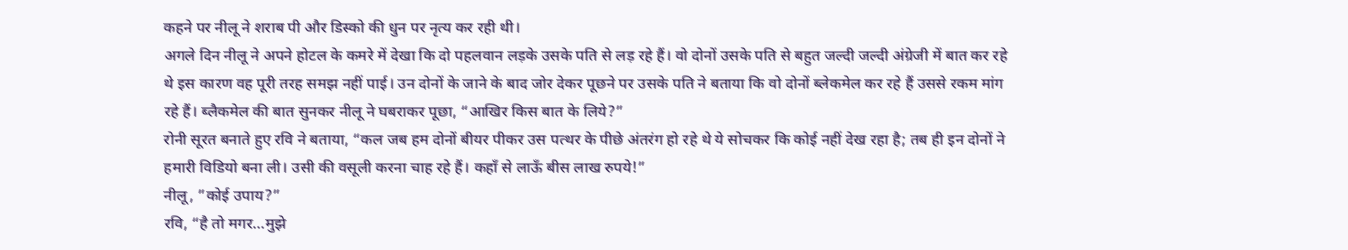कहने पर नीलू ने शराब पी और डिस्को की धुन पर नृत्य कर रही थी।
अगले दिन नीलू ने अपने होटल के कमरे में देखा कि दो पहलवान लड़के उसके पति से लड़ रहे हैं। वो दोनों उसके पति से बहुत जल्दी जल्दी अंग्रेजी में बात कर रहे थे इस कारण वह पूरी तरह समझ नहीं पाई। उन दोनों के जाने के बाद जोर देकर पूछने पर उसके पति ने बताया कि वो दोनों ब्लेकमेल कर रहे हैं उससे रकम मांग रहे हैं। ब्लैकमेल की बात सुनकर नीलू ने घबराकर पूछा, “आखिर किस बात के लिये?”
रोनी सूरत बनाते हुए रवि ने बताया, “कल जब हम दोनों बीयर पीकर उस पत्थर के पीछे अंतरंग हो रहे थे ये सोचकर कि कोई नहीं देख रहा है; तब ही इन दोनों ने हमारी विडियो बना ली। उसी की वसूली करना चाह रहे हैं। कहाँ से लाऊँ बीस लाख रुपये!”
नीलू, ”कोई उपाय?”
रवि, “है तो मगर…मुझे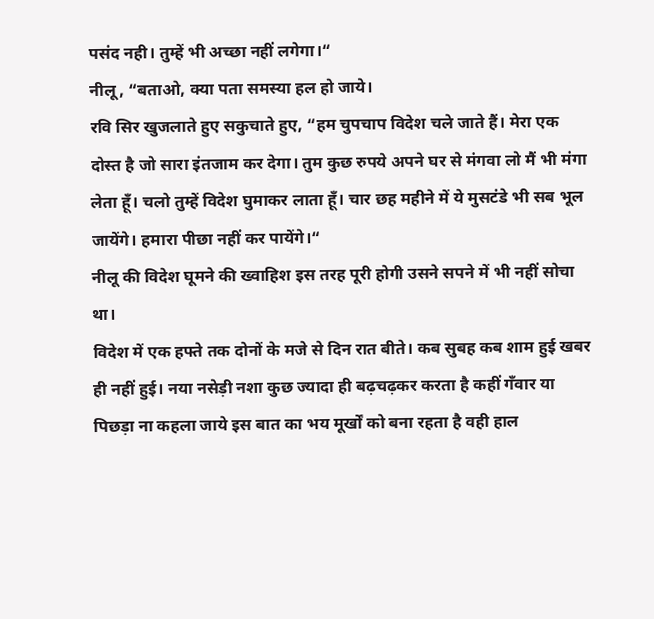पसंद नही। तुम्हें भी अच्छा नहीं लगेगा।“
नीलू, “बताओ, क्या पता समस्या हल हो जाये।
रवि सिर खुजलाते हुए सकुचाते हुए, “हम चुपचाप विदेश चले जाते हैं। मेरा एक दोस्त है जो सारा इंतजाम कर देगा। तुम कुछ रुपये अपने घर से मंगवा लो मैं भी मंगा लेता हूँ। चलो तुम्हें विदेश घुमाकर लाता हूँ। चार छह महीने में ये मुसटंडे भी सब भूल जायेंगे। हमारा पीछा नहीं कर पायेंगे।“
नीलू की विदेश घूमने की ख्वाहिश इस तरह पूरी होगी उसने सपने में भी नहीं सोचा था।
विदेश में एक हफ्ते तक दोनों के मजे से दिन रात बीते। कब सुबह कब शाम हुई खबर ही नहीं हुई। नया नसेड़ी नशा कुछ ज्यादा ही बढ़चढ़कर करता है कहीं गँवार या पिछड़ा ना कहला जाये इस बात का भय मूर्खों को बना रहता है वही हाल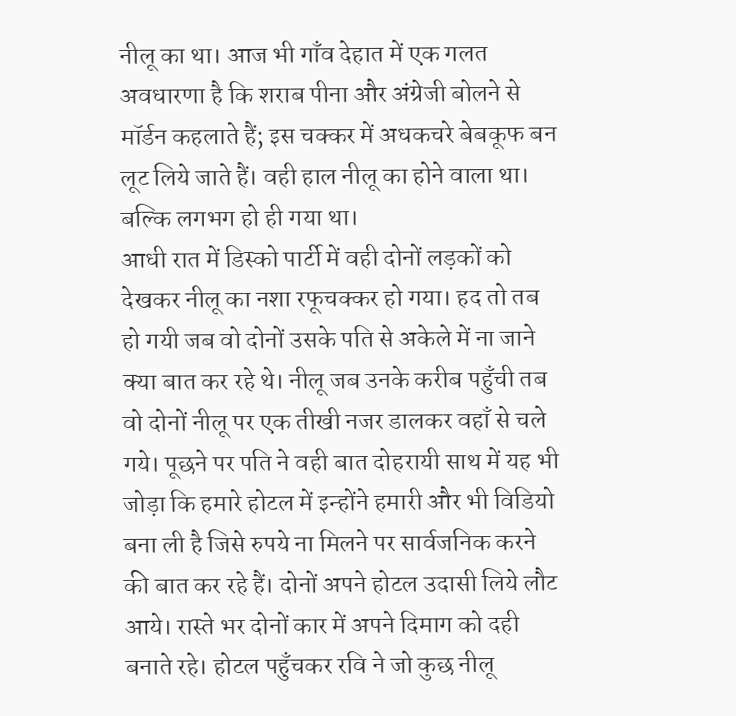नीलू का था। आज भी गाँव देहात में एक गलत अवधारणा है कि शराब पीना और अंग्रेजी बोलने से मॉर्डन कहलाते हैं; इस चक्कर में अधकचरे बेबकूफ बन लूट लिये जाते हैं। वही हाल नीलू का होने वाला था। बल्कि लगभग हो ही गया था।
आधी रात में डिस्को पार्टी में वही दोनों लड़कों को देखकर नीलू का नशा रफूचक्कर हो गया। हद तो तब हो गयी जब वो दोनों उसके पति से अकेले में ना जाने क्या बात कर रहे थे। नीलू जब उनके करीब पहुँची तब वो दोनों नीलू पर एक तीखी नजर डालकर वहाँ से चले गये। पूछने पर पति ने वही बात दोहरायी साथ में यह भी जोड़ा कि हमारे होटल में इन्होंने हमारी और भी विडियो बना ली है जिसे रुपये ना मिलने पर सार्वजनिक करने की बात कर रहे हैं। दोनों अपने होटल उदासी लिये लौट आये। रास्ते भर दोनों कार में अपने दिमाग को दही बनाते रहे। होटल पहुँचकर रवि ने जो कुछ नीलू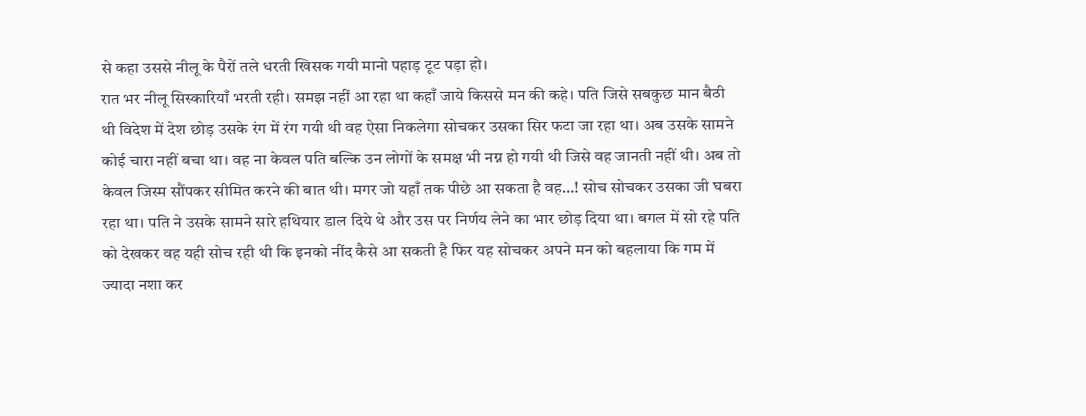से कहा उससे नीलू के पैरों तले धरती खिसक गयी मानो पहाड़ टूट पड़ा हो।
रात भर नीलू सिस्कारियाँ भरती रही। समझ नहीं आ रहा था कहाँ जाये किससे मन की कहे। पति जिसे सबकुछ मान बैठी थी विदेश में देश छोड़ उसके रंग में रंग गयी थी वह ऐसा निकलेगा सोचकर उसका सिर फटा जा रहा था। अब उसके सामने कोई चारा नहीं बचा था। वह ना केवल पति बल्कि उन लोगों के समक्ष भी नग्न हो गयी थी जिसे वह जानती नहीं थी। अब तो केवल जिस्म सौंपकर सीमित करने की बात थी। मगर जो यहाँ तक पीछे आ सकता है वह…! सोच सोचकर उसका जी घबरा रहा था। पति ने उसके सामने सारे हथियार डाल दिये थे और उस पर निर्णय लेने का भार छोड़ दिया था। बगल में सो रहे पति को देखकर वह यही सोच रही थी कि इनको नींद कैसे आ सकती है फिर यह सोचकर अपने मन को बहलाया कि गम में ज्यादा नशा कर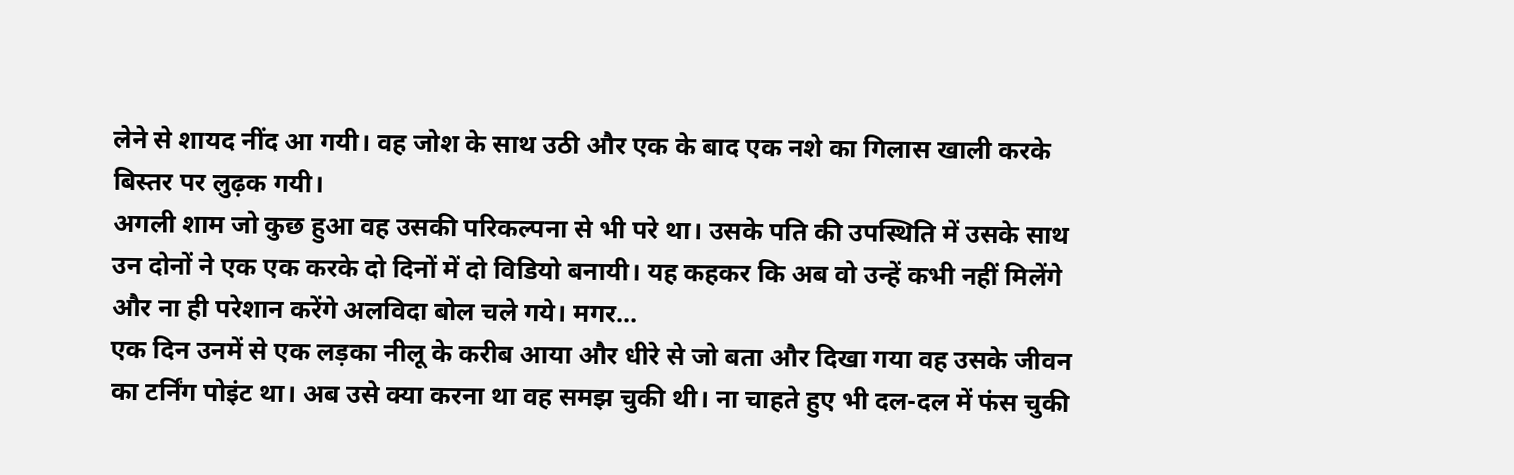लेने से शायद नींद आ गयी। वह जोश के साथ उठी और एक के बाद एक नशे का गिलास खाली करके बिस्तर पर लुढ़क गयी।
अगली शाम जो कुछ हुआ वह उसकी परिकल्पना से भी परे था। उसके पति की उपस्थिति में उसके साथ उन दोनों ने एक एक करके दो दिनों में दो विडियो बनायी। यह कहकर कि अब वो उन्हें कभी नहीं मिलेंगे और ना ही परेशान करेंगे अलविदा बोल चले गये। मगर…
एक दिन उनमें से एक लड़का नीलू के करीब आया और धीरे से जो बता और दिखा गया वह उसके जीवन का टर्निंग पोइंट था। अब उसे क्या करना था वह समझ चुकी थी। ना चाहते हुए भी दल-दल में फंस चुकी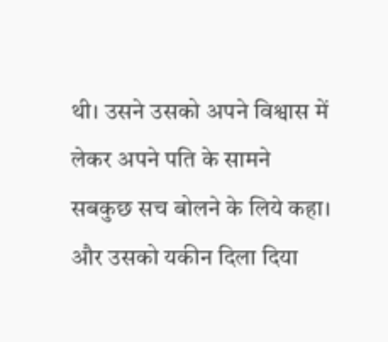थी। उसने उसको अपने विश्वास में लेकर अपने पति के सामने सबकुछ सच बोलने के लिये कहा। और उसको यकीन दिला दिया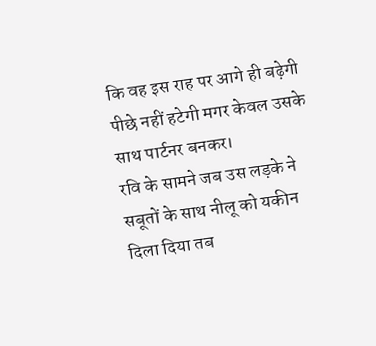कि वह इस राह पर आगे ही बढ़ेगी पीछे नहीं हटेगी मगर केवल उसके साथ पार्टनर बनकर।
रवि के सामने जब उस लड़के ने सबूतों के साथ नीलू को यकीन दिला दिया तब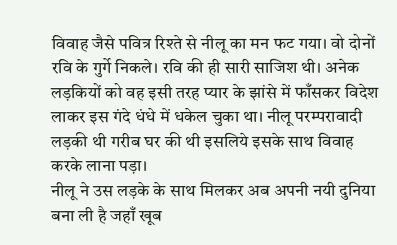विवाह जैसे पवित्र रिश्ते से नीलू का मन फट गया। वो दोनों रवि के गुर्गे निकले। रवि की ही सारी साजिश थी। अनेक लड़कियों को वह इसी तरह प्यार के झांसे में फाँसकर विदेश लाकर इस गंदे धंधे में धकेल चुका था। नीलू परम्परावादी लड़की थी गरीब घर की थी इसलिये इसके साथ विवाह करके लाना पड़ा।
नीलू ने उस लड़के के साथ मिलकर अब अपनी नयी दुनिया बना ली है जहाँ खूब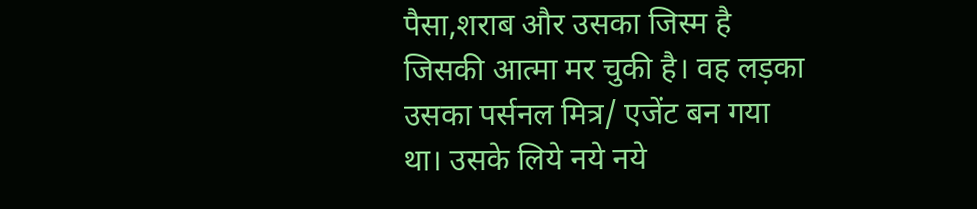पैसा,शराब और उसका जिस्म है जिसकी आत्मा मर चुकी है। वह लड़का उसका पर्सनल मित्र/ एजेंट बन गया था। उसके लिये नये नये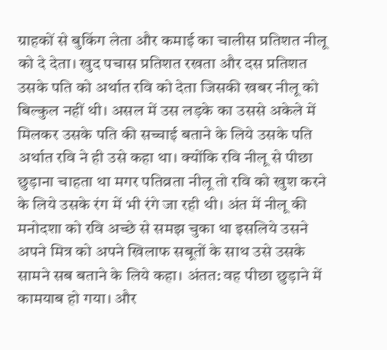ग्राहकों से बुकिंग लेता और कमाई का चालीस प्रतिशत नीलू को दे देता। खुद पचास प्रतिशत रखता और दस प्रतिशत उसके पति को अर्थात रवि को देता जिसकी खबर नीलू को बिल्कुल नहीं थी। असल में उस लड़के का उससे अकेले में मिलकर उसके पति की सच्चाई बताने के लिये उसके पति अर्थात रवि ने ही उसे कहा था। क्योंकि रवि नीलू से पीछा छुड़ाना चाहता था मगर पतिव्रता नीलू तो रवि को खुश करने के लिये उसके रंग में भी रंगे जा रही थी। अंत में नीलू की मनोदशा को रवि अच्छे से समझ चुका था इसलिये उसने अपने मित्र को अपने खिलाफ सबूतों के साथ उसे उसके सामने सब बताने के लिये कहा। अंतत: वह पीछा छुड़ाने में कामयाब हो गया। और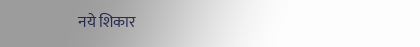नये शिकार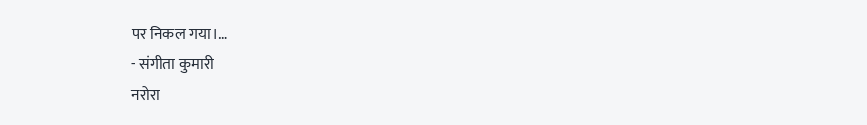पर निकल गया।…
- संगीता कुमारी
नरोरा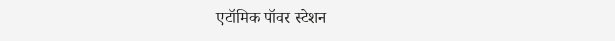एटॉमिक पॉवर स्टेशन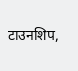टाउनशिप,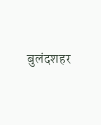बुलंदशहर